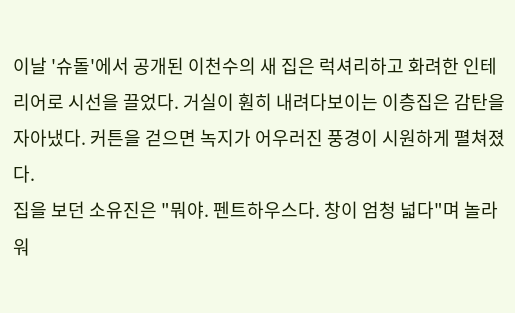이날 '슈돌'에서 공개된 이천수의 새 집은 럭셔리하고 화려한 인테리어로 시선을 끌었다. 거실이 훤히 내려다보이는 이층집은 감탄을 자아냈다. 커튼을 걷으면 녹지가 어우러진 풍경이 시원하게 펼쳐졌다.
집을 보던 소유진은 "뭐야. 펜트하우스다. 창이 엄청 넓다"며 놀라워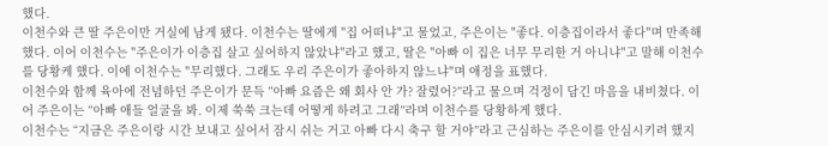했다.
이천수와 큰 딸 주은이만 거실에 남게 됐다. 이천수는 딸에게 "집 어떠냐"고 물었고, 주은이는 "좋다. 이층집이라서 좋다"며 만족해했다. 이어 이천수는 "주은이가 이층집 살고 싶어하지 않았냐"라고 했고, 딸은 "아빠 이 집은 너무 무리한 거 아니냐"고 말해 이천수를 당황케 했다. 이에 이천수는 "무리했다. 그래도 우리 주은이가 좋아하지 않느냐"며 애정을 표했다.
이천수와 함께 육아에 전념하던 주은이가 문득 “아빠 요즘은 왜 회사 안 가? 잘렸어?”라고 물으며 걱정이 담긴 마음을 내비쳤다. 이어 주은이는 “아빠 애들 얼굴을 봐. 이제 쑥쑥 크는데 어떻게 하려고 그래”라며 이천수를 당황하게 했다.
이천수는 “지금은 주은이랑 시간 보내고 싶어서 잠시 쉬는 거고 아빠 다시 축구 할 거야”라고 근심하는 주은이를 안심시키려 했지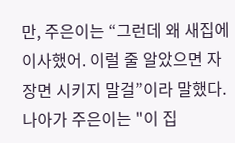만, 주은이는 “그런데 왜 새집에 이사했어. 이럴 줄 알았으면 자장면 시키지 말걸”이라 말했다. 나아가 주은이는 "이 집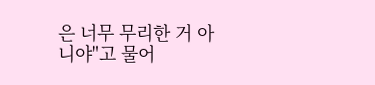은 너무 무리한 거 아니야"고 물어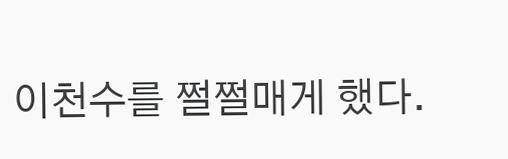이천수를 쩔쩔매게 했다.